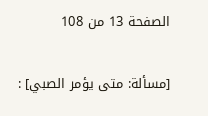الصفحة 13 من 108

[مسألة: متى يؤمر الصبي] :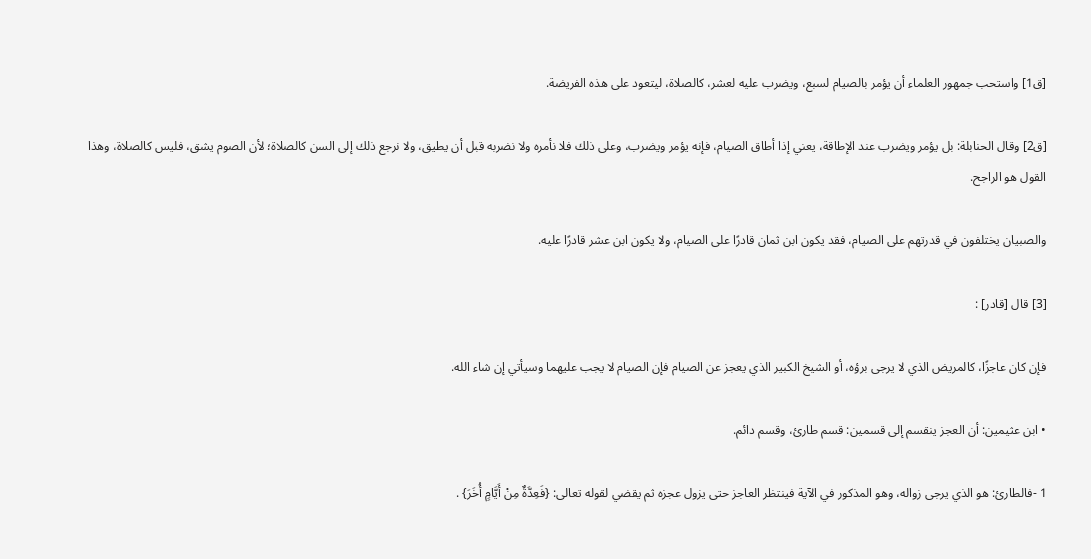[ق1] واستحب جمهور العلماء أن يؤمر بالصيام لسبع، ويضرب عليه لعشر، كالصلاة، ليتعود على هذه الفريضة.

[ق2] وقال الحنابلة: بل يؤمر ويضرب عند الإطاقة، يعني إذا أطاق الصيام، فإنه يؤمر ويضرب، وعلى ذلك فلا نأمره ولا نضربه قبل أن يطيق، ولا نرجع ذلك إلى السن كالصلاة؛ لأن الصوم يشق، فليس كالصلاة، وهذا القول هو الراجح.

والصبيان يختلفون في قدرتهم على الصيام، فقد يكون ابن ثمان قادرًا على الصيام، ولا يكون ابن عشر قادرًا عليه.

[3] قال [قادر] :

فإن كان عاجزًا، كالمريض الذي لا يرجى برؤه، أو الشيخ الكبير الذي يعجز عن الصيام فإن الصيام لا يجب عليهما وسيأتي إن شاء الله.

• ابن عثيمين: أن العجز ينقسم إلى قسمين: قسم طارئ، وقسم دائم.

1 -فالطارئ: هو الذي يرجى زواله، وهو المذكور في الآية فينتظر العاجز حتى يزول عجزه ثم يقضي لقوله تعالى: {فَعِدَّةٌ مِنْ أَيَّامٍ أُخَرَ} .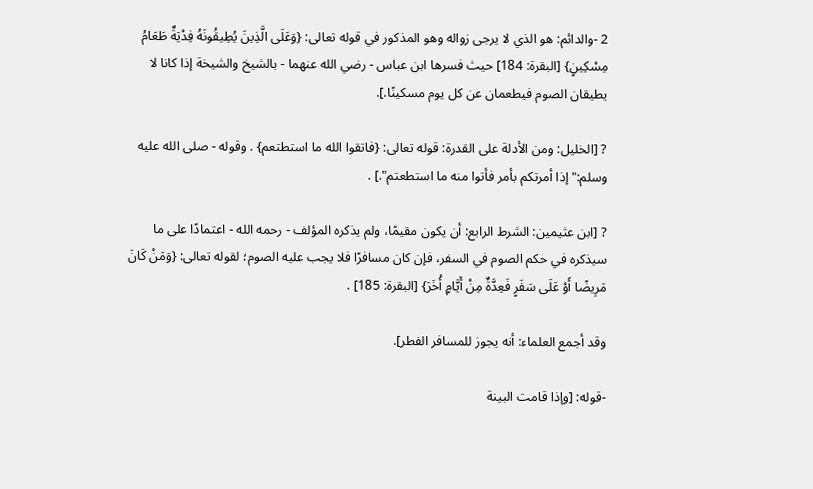2 -والدائم: هو الذي لا يرجى زواله وهو المذكور في قوله تعالى: {وَعَلَى الَّذِينَ يُطِيقُونَهُ فِدْيَةٌ طَعَامُ مِسْكِينٍ} [البقرة: 184] حيث فسرها ابن عباس - رضي الله عنهما - بالشيخ والشيخة إذا كانا لا يطيقان الصوم فيطعمان عن كل يوم مسكينًا.].

? [الخليل: ومن الأدلة على القدرة: قوله تعالى: {فاتقوا الله ما استطتعم} . وقوله - صلى الله عليه وسلم:"إذا أمرتكم بأمر فأتوا منه ما استطعتم".] .

? [ابن عثيمين: الشرط الرابع: أن يكون مقيمًا، ولم يذكره المؤلف - رحمه الله - اعتمادًا على ما سيذكره في حكم الصوم في السفر، فإن كان مسافرًا فلا يجب عليه الصوم؛ لقوله تعالى: {وَمَنْ كَانَ مَرِيضًا أَوْ عَلَى سَفَرٍ فَعِدَّةٌ مِنْ أَيَّامٍ أُخَرَ} [البقرة: 185] .

وقد أجمع العلماء: أنه يجوز للمسافر الفطر].

-قوله: [وإذا قامت البينة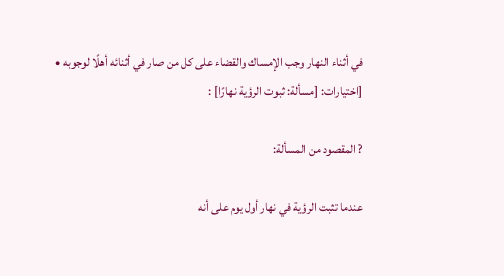في أثناء النهار وجب الإمساك والقضاء على كل من صار في أثنائه أهلًا لوجوبه • [اختيارات: [مسألة: ثبوت الرؤية نهارًا] :

? المقصود من المسألة:

عندما تثبت الرؤية في نهار أول يوم على أنه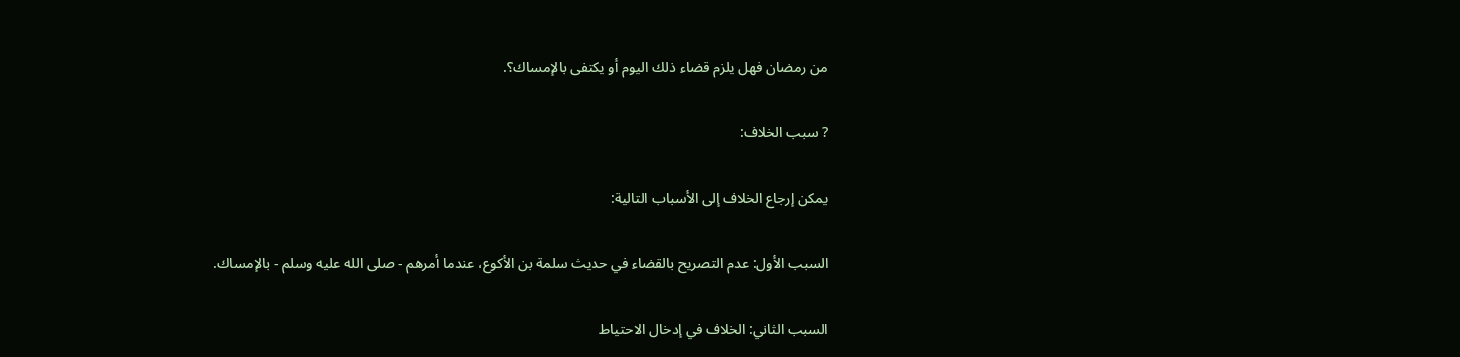من رمضان فهل يلزم قضاء ذلك اليوم أو يكتفى بالإمساك؟.

? سبب الخلاف:

يمكن إرجاع الخلاف إلى الأسباب التالية:

السبب الأول: عدم التصريح بالقضاء في حديث سلمة بن الأكوع، عندما أمرهم - صلى الله عليه وسلم - بالإمساك.

السبب الثاني: الخلاف في إدخال الاحتياط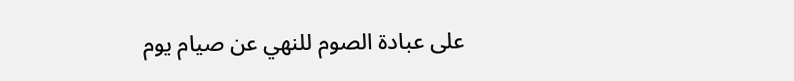على عبادة الصوم للنهي عن صيام يوم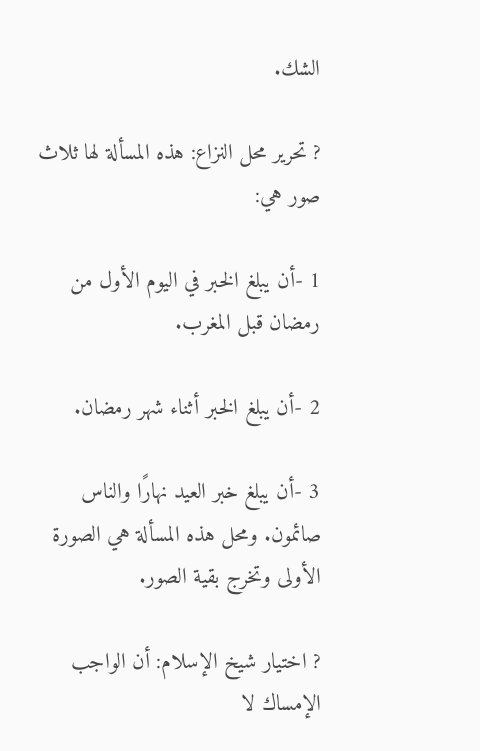الشك.

? تحرير محل النزاع: هذه المسألة لها ثلاث صور هي:

1 -أن يبلغ الخبر في اليوم الأول من رمضان قبل المغرب.

2 -أن يبلغ الخبر أثناء شهر رمضان.

3 -أن يبلغ خبر العيد نهارًا والناس صائمون. ومحل هذه المسألة هي الصورة الأولى وتخرج بقية الصور.

? اختيار شيخ الإسلام: أن الواجب الإمساك لا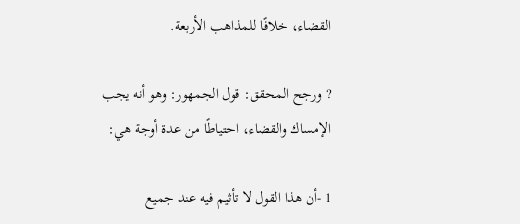القضاء، خلافًا للمذاهب الأربعة.

? ورجح المحقق: قول الجمهور: وهو أنه يجب الإمساك والقضاء، احتياطًا من عدة أوجة هي:

1 -أن هذا القول لا تأثيم فيه عند جميع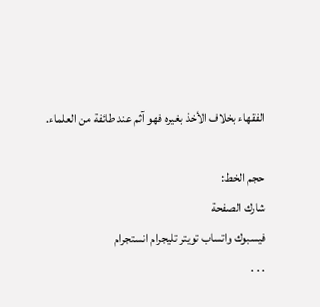الفقهاء بخلاف الأخذ بغيره فهو آثم عند طائفة من العلماء.

حجم الخط:
شارك الصفحة
فيسبوك واتساب تويتر تليجرام انستجرام
. . .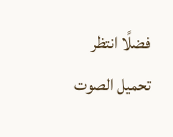فضلًا انتظر تحميل الصوت